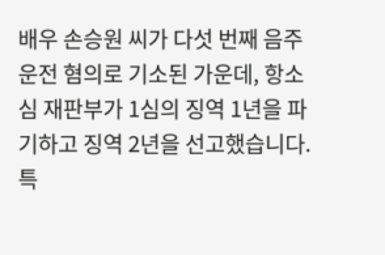배우 손승원 씨가 다섯 번째 음주운전 혐의로 기소된 가운데, 항소심 재판부가 1심의 징역 1년을 파기하고 징역 2년을 선고했습니다. 특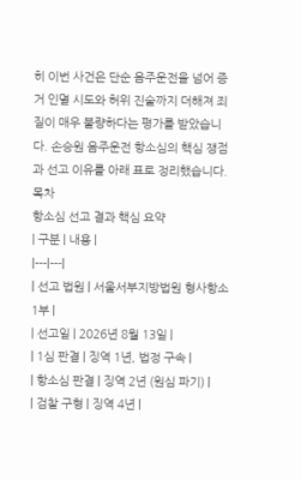히 이번 사건은 단순 음주운전을 넘어 증거 인멸 시도와 허위 진술까지 더해져 죄질이 매우 불량하다는 평가를 받았습니다. 손승원 음주운전 항소심의 핵심 쟁점과 선고 이유를 아래 표로 정리했습니다.
목차
항소심 선고 결과 핵심 요약
| 구분 | 내용 |
|---|---|
| 선고 법원 | 서울서부지방법원 형사항소1부 |
| 선고일 | 2026년 8월 13일 |
| 1심 판결 | 징역 1년, 법정 구속 |
| 항소심 판결 | 징역 2년 (원심 파기) |
| 검찰 구형 | 징역 4년 |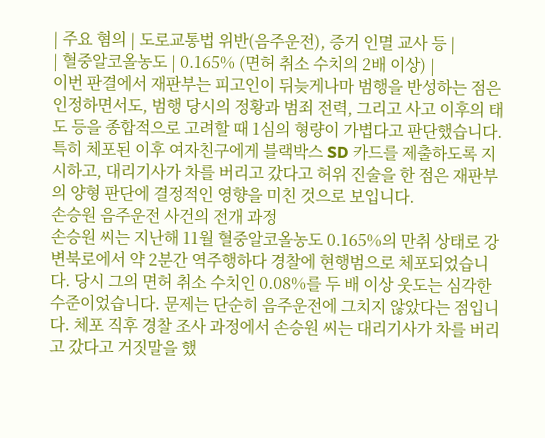| 주요 혐의 | 도로교통법 위반(음주운전), 증거 인멸 교사 등 |
| 혈중알코올농도 | 0.165% (면허 취소 수치의 2배 이상) |
이번 판결에서 재판부는 피고인이 뒤늦게나마 범행을 반성하는 점은 인정하면서도, 범행 당시의 정황과 범죄 전력, 그리고 사고 이후의 태도 등을 종합적으로 고려할 때 1심의 형량이 가볍다고 판단했습니다. 특히 체포된 이후 여자친구에게 블랙박스 SD 카드를 제출하도록 지시하고, 대리기사가 차를 버리고 갔다고 허위 진술을 한 점은 재판부의 양형 판단에 결정적인 영향을 미친 것으로 보입니다.
손승원 음주운전 사건의 전개 과정
손승원 씨는 지난해 11월 혈중알코올농도 0.165%의 만취 상태로 강변북로에서 약 2분간 역주행하다 경찰에 현행범으로 체포되었습니다. 당시 그의 면허 취소 수치인 0.08%를 두 배 이상 웃도는 심각한 수준이었습니다. 문제는 단순히 음주운전에 그치지 않았다는 점입니다. 체포 직후 경찰 조사 과정에서 손승원 씨는 대리기사가 차를 버리고 갔다고 거짓말을 했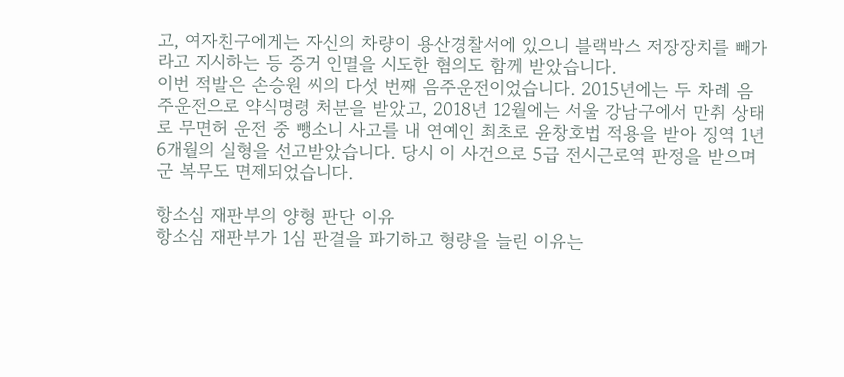고, 여자친구에게는 자신의 차량이 용산경찰서에 있으니 블랙박스 저장장치를 빼가라고 지시하는 등 증거 인멸을 시도한 혐의도 함께 받았습니다.
이번 적발은 손승원 씨의 다섯 번째 음주운전이었습니다. 2015년에는 두 차례 음주운전으로 약식명령 처분을 받았고, 2018년 12월에는 서울 강남구에서 만취 상태로 무면허 운전 중 뺑소니 사고를 내 연예인 최초로 윤창호법 적용을 받아 징역 1년 6개월의 실형을 선고받았습니다. 당시 이 사건으로 5급 전시근로역 판정을 받으며 군 복무도 면제되었습니다.

항소심 재판부의 양형 판단 이유
항소심 재판부가 1심 판결을 파기하고 형량을 늘린 이유는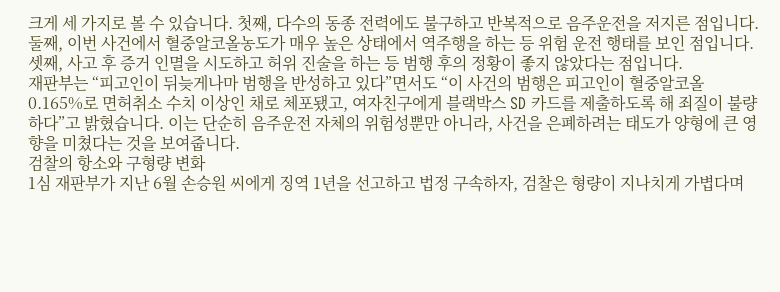크게 세 가지로 볼 수 있습니다. 첫째, 다수의 동종 전력에도 불구하고 반복적으로 음주운전을 저지른 점입니다. 둘째, 이번 사건에서 혈중알코올농도가 매우 높은 상태에서 역주행을 하는 등 위험 운전 행태를 보인 점입니다. 셋째, 사고 후 증거 인멸을 시도하고 허위 진술을 하는 등 범행 후의 정황이 좋지 않았다는 점입니다.
재판부는 “피고인이 뒤늦게나마 범행을 반성하고 있다”면서도 “이 사건의 범행은 피고인이 혈중알코올 0.165%로 면허취소 수치 이상인 채로 체포됐고, 여자친구에게 블랙박스 SD 카드를 제출하도록 해 죄질이 불량하다”고 밝혔습니다. 이는 단순히 음주운전 자체의 위험성뿐만 아니라, 사건을 은폐하려는 태도가 양형에 큰 영향을 미쳤다는 것을 보여줍니다.
검찰의 항소와 구형량 변화
1심 재판부가 지난 6월 손승원 씨에게 징역 1년을 선고하고 법정 구속하자, 검찰은 형량이 지나치게 가볍다며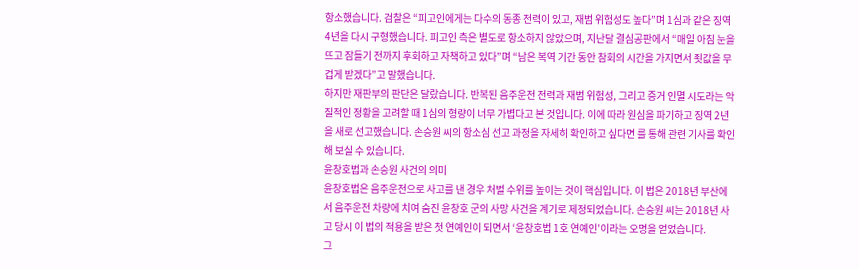항소했습니다. 검찰은 “피고인에게는 다수의 동종 전력이 있고, 재범 위험성도 높다”며 1심과 같은 징역 4년을 다시 구형했습니다. 피고인 측은 별도로 항소하지 않았으며, 지난달 결심공판에서 “매일 아침 눈을 뜨고 잠들기 전까지 후회하고 자책하고 있다”며 “남은 복역 기간 동안 참회의 시간을 가지면서 죗값을 무겁게 받겠다”고 말했습니다.
하지만 재판부의 판단은 달랐습니다. 반복된 음주운전 전력과 재범 위험성, 그리고 증거 인멸 시도라는 악질적인 정황을 고려할 때 1심의 형량이 너무 가볍다고 본 것입니다. 이에 따라 원심을 파기하고 징역 2년을 새로 선고했습니다. 손승원 씨의 항소심 선고 과정을 자세히 확인하고 싶다면 를 통해 관련 기사를 확인해 보실 수 있습니다.
윤창호법과 손승원 사건의 의미
윤창호법은 음주운전으로 사고를 낸 경우 처벌 수위를 높이는 것이 핵심입니다. 이 법은 2018년 부산에서 음주운전 차량에 치여 숨진 윤창호 군의 사망 사건을 계기로 제정되었습니다. 손승원 씨는 2018년 사고 당시 이 법의 적용을 받은 첫 연예인이 되면서 ‘윤창호법 1호 연예인’이라는 오명을 얻었습니다.
그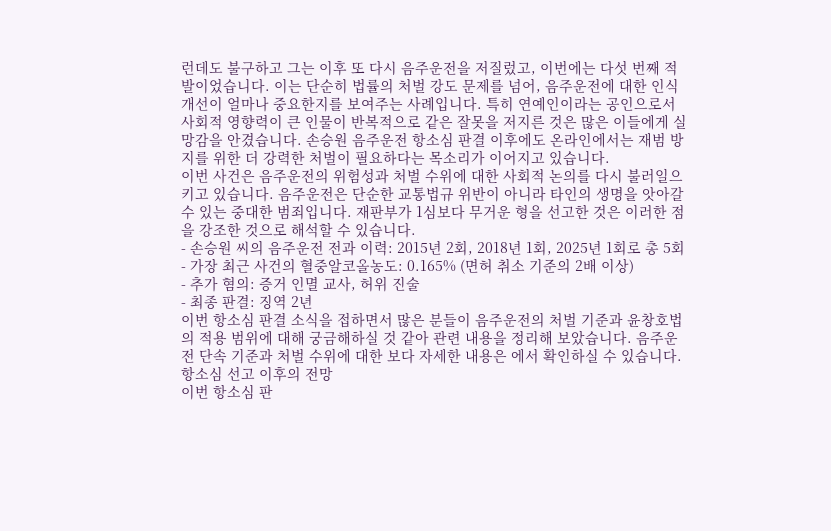런데도 불구하고 그는 이후 또 다시 음주운전을 저질렀고, 이번에는 다섯 번째 적발이었습니다. 이는 단순히 법률의 처벌 강도 문제를 넘어, 음주운전에 대한 인식 개선이 얼마나 중요한지를 보여주는 사례입니다. 특히 연예인이라는 공인으로서 사회적 영향력이 큰 인물이 반복적으로 같은 잘못을 저지른 것은 많은 이들에게 실망감을 안겼습니다. 손승원 음주운전 항소심 판결 이후에도 온라인에서는 재범 방지를 위한 더 강력한 처벌이 필요하다는 목소리가 이어지고 있습니다.
이번 사건은 음주운전의 위험성과 처벌 수위에 대한 사회적 논의를 다시 불러일으키고 있습니다. 음주운전은 단순한 교통법규 위반이 아니라 타인의 생명을 앗아갈 수 있는 중대한 범죄입니다. 재판부가 1심보다 무거운 형을 선고한 것은 이러한 점을 강조한 것으로 해석할 수 있습니다.
- 손승원 씨의 음주운전 전과 이력: 2015년 2회, 2018년 1회, 2025년 1회로 총 5회
- 가장 최근 사건의 혈중알코올농도: 0.165% (면허 취소 기준의 2배 이상)
- 추가 혐의: 증거 인멸 교사, 허위 진술
- 최종 판결: 징역 2년
이번 항소심 판결 소식을 접하면서 많은 분들이 음주운전의 처벌 기준과 윤창호법의 적용 범위에 대해 궁금해하실 것 같아 관련 내용을 정리해 보았습니다. 음주운전 단속 기준과 처벌 수위에 대한 보다 자세한 내용은 에서 확인하실 수 있습니다.
항소심 선고 이후의 전망
이번 항소심 판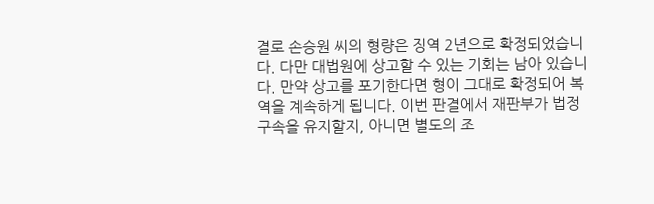결로 손승원 씨의 형량은 징역 2년으로 확정되었습니다. 다만 대법원에 상고할 수 있는 기회는 남아 있습니다. 만약 상고를 포기한다면 형이 그대로 확정되어 복역을 계속하게 됩니다. 이번 판결에서 재판부가 법정 구속을 유지할지, 아니면 별도의 조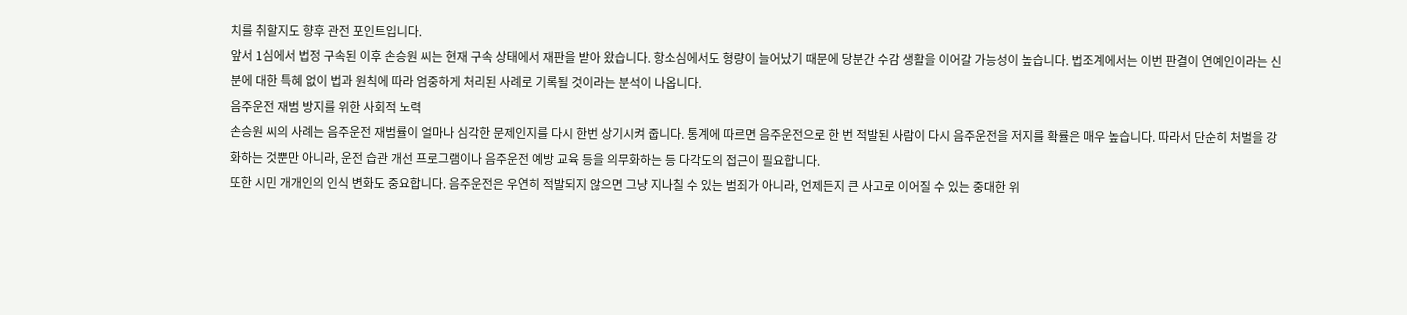치를 취할지도 향후 관전 포인트입니다.
앞서 1심에서 법정 구속된 이후 손승원 씨는 현재 구속 상태에서 재판을 받아 왔습니다. 항소심에서도 형량이 늘어났기 때문에 당분간 수감 생활을 이어갈 가능성이 높습니다. 법조계에서는 이번 판결이 연예인이라는 신분에 대한 특혜 없이 법과 원칙에 따라 엄중하게 처리된 사례로 기록될 것이라는 분석이 나옵니다.
음주운전 재범 방지를 위한 사회적 노력
손승원 씨의 사례는 음주운전 재범률이 얼마나 심각한 문제인지를 다시 한번 상기시켜 줍니다. 통계에 따르면 음주운전으로 한 번 적발된 사람이 다시 음주운전을 저지를 확률은 매우 높습니다. 따라서 단순히 처벌을 강화하는 것뿐만 아니라, 운전 습관 개선 프로그램이나 음주운전 예방 교육 등을 의무화하는 등 다각도의 접근이 필요합니다.
또한 시민 개개인의 인식 변화도 중요합니다. 음주운전은 우연히 적발되지 않으면 그냥 지나칠 수 있는 범죄가 아니라, 언제든지 큰 사고로 이어질 수 있는 중대한 위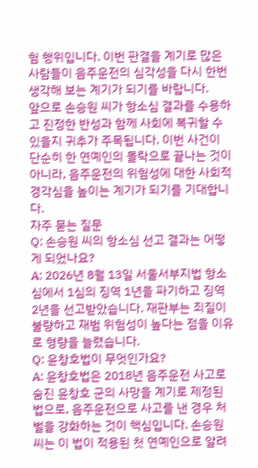험 행위입니다. 이번 판결을 계기로 많은 사람들이 음주운전의 심각성을 다시 한번 생각해 보는 계기가 되기를 바랍니다.
앞으로 손승원 씨가 항소심 결과를 수용하고 진정한 반성과 함께 사회에 복귀할 수 있을지 귀추가 주목됩니다. 이번 사건이 단순히 한 연예인의 몰락으로 끝나는 것이 아니라, 음주운전의 위험성에 대한 사회적 경각심을 높이는 계기가 되기를 기대합니다.
자주 묻는 질문
Q: 손승원 씨의 항소심 선고 결과는 어떻게 되었나요?
A: 2026년 8월 13일 서울서부지법 항소심에서 1심의 징역 1년을 파기하고 징역 2년을 선고받았습니다. 재판부는 죄질이 불량하고 재범 위험성이 높다는 점을 이유로 형량을 늘렸습니다.
Q: 윤창호법이 무엇인가요?
A: 윤창호법은 2018년 음주운전 사고로 숨진 윤창호 군의 사망을 계기로 제정된 법으로, 음주운전으로 사고를 낸 경우 처벌을 강화하는 것이 핵심입니다. 손승원 씨는 이 법이 적용된 첫 연예인으로 알려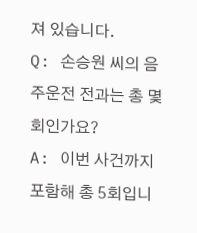져 있습니다.
Q: 손승원 씨의 음주운전 전과는 총 몇 회인가요?
A: 이번 사건까지 포함해 총 5회입니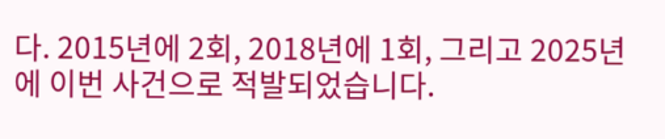다. 2015년에 2회, 2018년에 1회, 그리고 2025년에 이번 사건으로 적발되었습니다.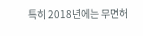특히 2018년에는 무면허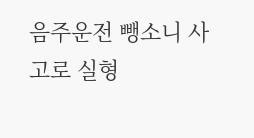음주운전 뺑소니 사고로 실형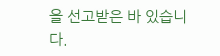을 선고받은 바 있습니다.